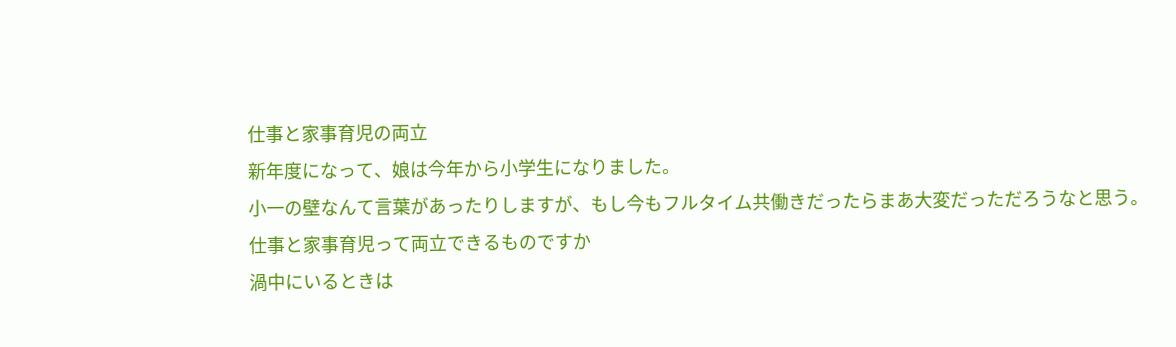仕事と家事育児の両立
新年度になって、娘は今年から小学生になりました。
小一の壁なんて言葉があったりしますが、もし今もフルタイム共働きだったらまあ大変だっただろうなと思う。
仕事と家事育児って両立できるものですか
渦中にいるときは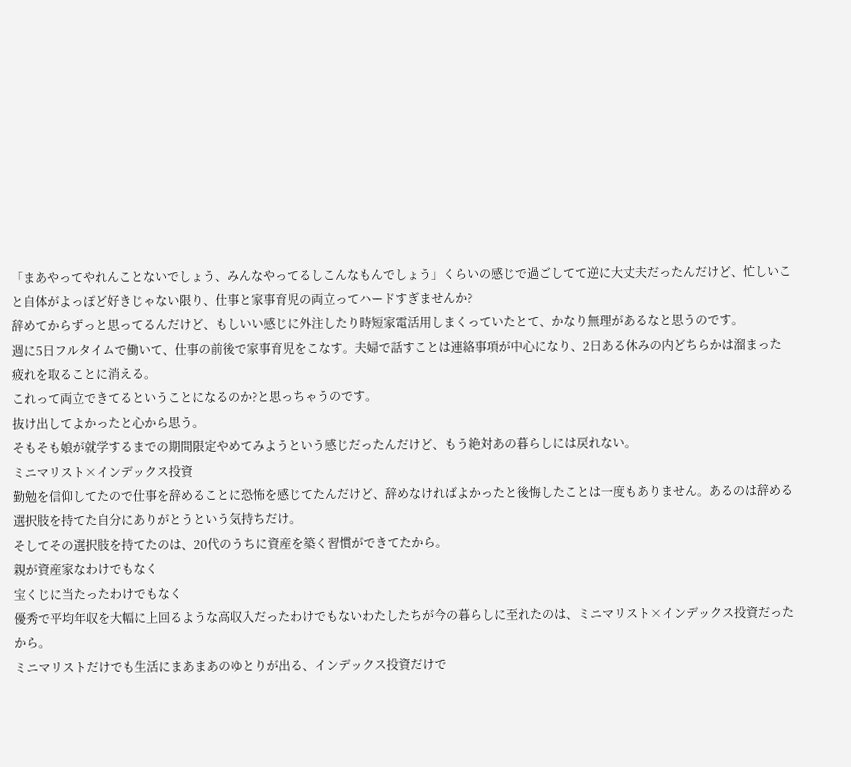「まあやってやれんことないでしょう、みんなやってるしこんなもんでしょう」くらいの感じで過ごしてて逆に大丈夫だったんだけど、忙しいこと自体がよっぽど好きじゃない限り、仕事と家事育児の両立ってハードすぎませんか?
辞めてからずっと思ってるんだけど、もしいい感じに外注したり時短家電活用しまくっていたとて、かなり無理があるなと思うのです。
週に5日フルタイムで働いて、仕事の前後で家事育児をこなす。夫婦で話すことは連絡事項が中心になり、2日ある休みの内どちらかは溜まった疲れを取ることに消える。
これって両立できてるということになるのか?と思っちゃうのです。
抜け出してよかったと心から思う。
そもそも娘が就学するまでの期間限定やめてみようという感じだったんだけど、もう絶対あの暮らしには戻れない。
ミニマリスト×インデックス投資
勤勉を信仰してたので仕事を辞めることに恐怖を感じてたんだけど、辞めなければよかったと後悔したことは一度もありません。あるのは辞める選択肢を持てた自分にありがとうという気持ちだけ。
そしてその選択肢を持てたのは、20代のうちに資産を築く習慣ができてたから。
親が資産家なわけでもなく
宝くじに当たったわけでもなく
優秀で平均年収を大幅に上回るような高収入だったわけでもないわたしたちが今の暮らしに至れたのは、ミニマリスト×インデックス投資だったから。
ミニマリストだけでも生活にまあまあのゆとりが出る、インデックス投資だけで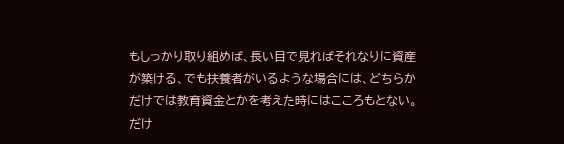もしっかり取り組めば、長い目で見ればそれなりに資産が築ける、でも扶養者がいるような場合には、どちらかだけでは教育資金とかを考えた時にはこころもとない。だけ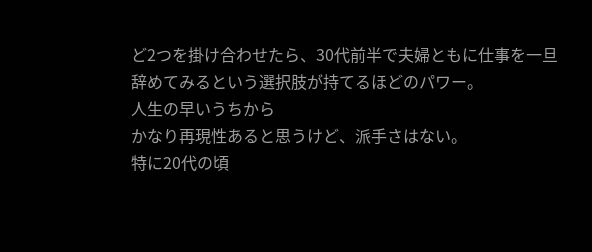ど2つを掛け合わせたら、30代前半で夫婦ともに仕事を一旦辞めてみるという選択肢が持てるほどのパワー。
人生の早いうちから
かなり再現性あると思うけど、派手さはない。
特に20代の頃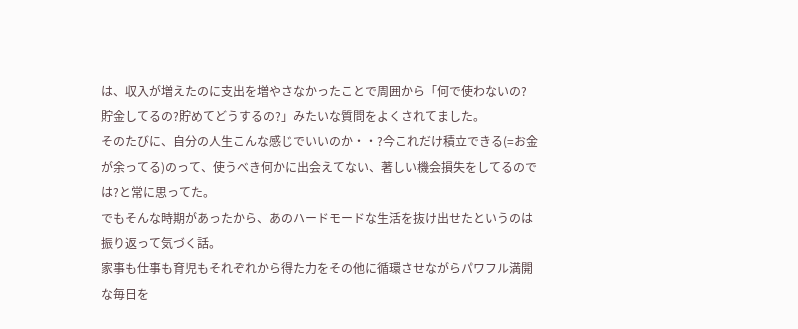は、収入が増えたのに支出を増やさなかったことで周囲から「何で使わないの?貯金してるの?貯めてどうするの?」みたいな質問をよくされてました。
そのたびに、自分の人生こんな感じでいいのか・・?今これだけ積立できる(=お金が余ってる)のって、使うべき何かに出会えてない、著しい機会損失をしてるのでは?と常に思ってた。
でもそんな時期があったから、あのハードモードな生活を抜け出せたというのは振り返って気づく話。
家事も仕事も育児もそれぞれから得た力をその他に循環させながらパワフル満開な毎日を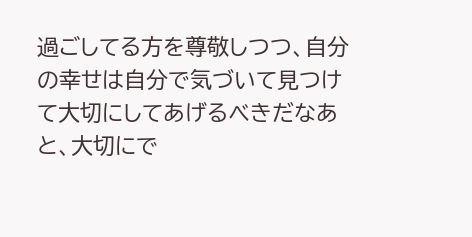過ごしてる方を尊敬しつつ、自分の幸せは自分で気づいて見つけて大切にしてあげるべきだなあと、大切にで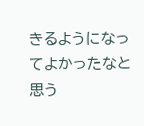きるようになってよかったなと思う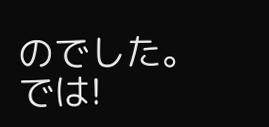のでした。
では!